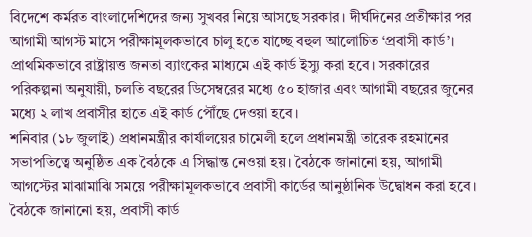বিদেশে কর্মরত বাংলাদেশিদের জন্য সুখবর নিয়ে আসছে সরকার। দীর্ঘদিনের প্রতীক্ষার পর আগামী আগস্ট মাসে পরীক্ষামূলকভাবে চালু হতে যাচ্ছে বহুল আলোচিত ‘প্রবাসী কার্ড’। প্রাথমিকভাবে রাষ্ট্রায়ত্ত জনতা ব্যাংকের মাধ্যমে এই কার্ড ইস্যু করা হবে। সরকারের পরিকল্পনা অনুযায়ী, চলতি বছরের ডিসেম্বরের মধ্যে ৫০ হাজার এবং আগামী বছরের জুনের মধ্যে ২ লাখ প্রবাসীর হাতে এই কার্ড পৌঁছে দেওয়া হবে।
শনিবার (১৮ জুলাই) প্রধানমন্ত্রীর কার্যালয়ের চামেলী হলে প্রধানমন্ত্রী তারেক রহমানের সভাপতিত্বে অনুষ্ঠিত এক বৈঠকে এ সিদ্ধান্ত নেওয়া হয়। বৈঠকে জানানো হয়, আগামী আগস্টের মাঝামাঝি সময়ে পরীক্ষামূলকভাবে প্রবাসী কার্ডের আনুষ্ঠানিক উদ্বোধন করা হবে।
বৈঠকে জানানো হয়, প্রবাসী কার্ড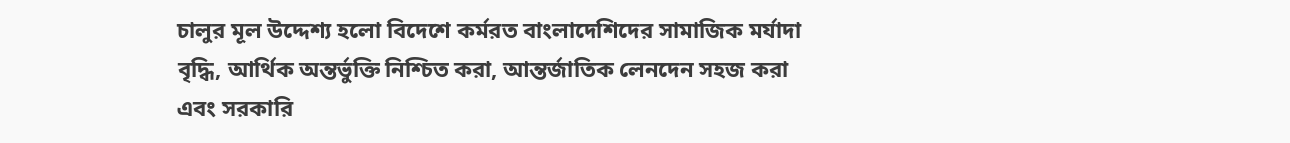চালুর মূল উদ্দেশ্য হলো বিদেশে কর্মরত বাংলাদেশিদের সামাজিক মর্যাদা বৃদ্ধি, আর্থিক অন্তর্ভুক্তি নিশ্চিত করা, আন্তর্জাতিক লেনদেন সহজ করা এবং সরকারি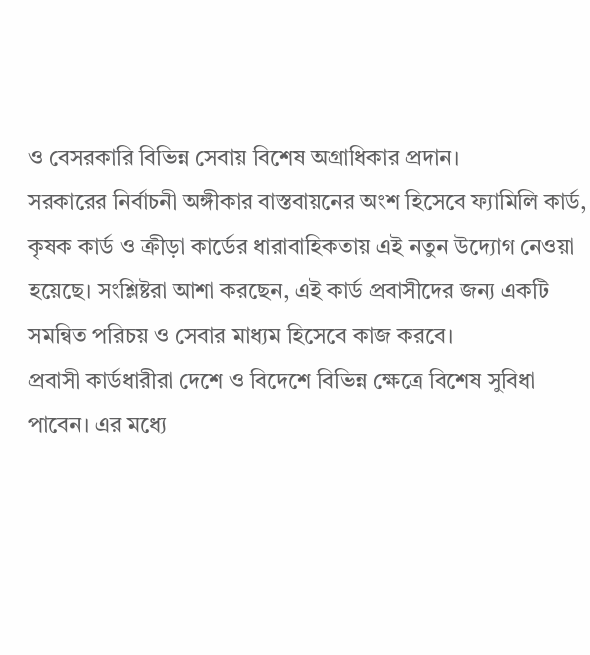ও বেসরকারি বিভিন্ন সেবায় বিশেষ অগ্রাধিকার প্রদান।
সরকারের নির্বাচনী অঙ্গীকার বাস্তবায়নের অংশ হিসেবে ফ্যামিলি কার্ড, কৃষক কার্ড ও ক্রীড়া কার্ডের ধারাবাহিকতায় এই নতুন উদ্যোগ নেওয়া হয়েছে। সংশ্লিষ্টরা আশা করছেন, এই কার্ড প্রবাসীদের জন্য একটি সমন্বিত পরিচয় ও সেবার মাধ্যম হিসেবে কাজ করবে।
প্রবাসী কার্ডধারীরা দেশে ও বিদেশে বিভিন্ন ক্ষেত্রে বিশেষ সুবিধা পাবেন। এর মধ্যে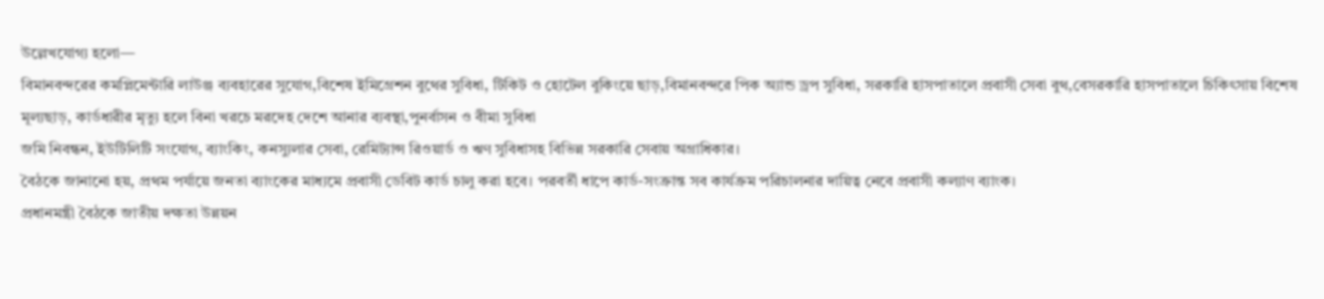উল্লেখযোগ্য হলো—
বিমানবন্দরের কমপ্লিমেন্টারি লাউঞ্জ ব্যবহারের সুযোগ,বিশেষ ইমিগ্রেশন বুথের সুবিধা, টিকিট ও হোটেল বুকিংয়ে ছাড়,বিমানবন্দরে পিক অ্যান্ড ড্রপ সুবিধা, সরকারি হাসপাতালে প্রবাসী সেবা বুথ,বেসরকারি হাসপাতালে চিকিৎসায় বিশেষ মূল্যছাড়, কার্ডধারীর মৃত্যু হলে বিনা খরচে মরদেহ দেশে আনার ব্যবস্থা,পুনর্বাসন ও বীমা সুবিধা
জমি নিবন্ধন, ইউটিলিটি সংযোগ, ব্যাংকিং, কনস্যুলার সেবা, রেমিট্যান্স রিওয়ার্ড ও ঋণ সুবিধাসহ বিভিন্ন সরকারি সেবায় অগ্রাধিকার।
বৈঠকে জানানো হয়, প্রথম পর্যায়ে জনতা ব্যাংকের মাধ্যমে প্রবাসী ডেবিট কার্ড চালু করা হবে। পরবর্তী ধাপে কার্ড-সংক্রান্ত সব কার্যক্রম পরিচালনার দায়িত্ব নেবে প্রবাসী কল্যাণ ব্যাংক।
প্রধানমন্ত্রী বৈঠকে জাতীয় দক্ষতা উন্নয়ন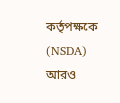কর্তৃপক্ষকে (NSDA) আরও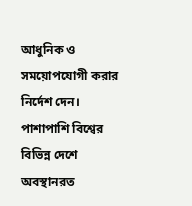আধুনিক ও সময়োপযোগী করার নির্দেশ দেন। পাশাপাশি বিশ্বের বিভিন্ন দেশে অবস্থানরত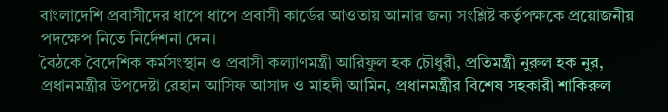বাংলাদেশি প্রবাসীদের ধাপে ধাপে প্রবাসী কার্ডের আওতায় আনার জন্য সংশ্লিষ্ট কর্তৃপক্ষকে প্রয়োজনীয় পদক্ষেপ নিতে নির্দেশনা দেন।
বৈঠকে বৈদেশিক কর্মসংস্থান ও প্রবাসী কল্যাণমন্ত্রী আরিফুল হক চৌধুরী, প্রতিমন্ত্রী নুরুল হক নুর, প্রধানমন্ত্রীর উপদেষ্টা রেহান আসিফ আসাদ ও মাহদী আমিন, প্রধানমন্ত্রীর বিশেষ সহকারী শাকিরুল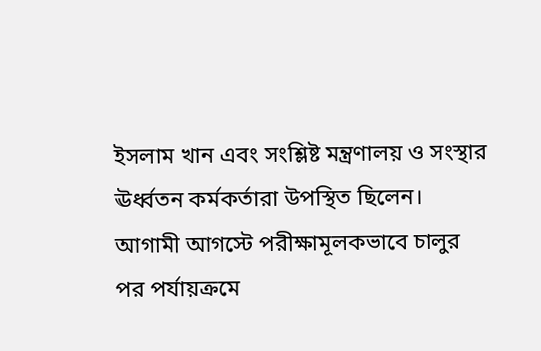ইসলাম খান এবং সংশ্লিষ্ট মন্ত্রণালয় ও সংস্থার ঊর্ধ্বতন কর্মকর্তারা উপস্থিত ছিলেন।
আগামী আগস্টে পরীক্ষামূলকভাবে চালুর পর পর্যায়ক্রমে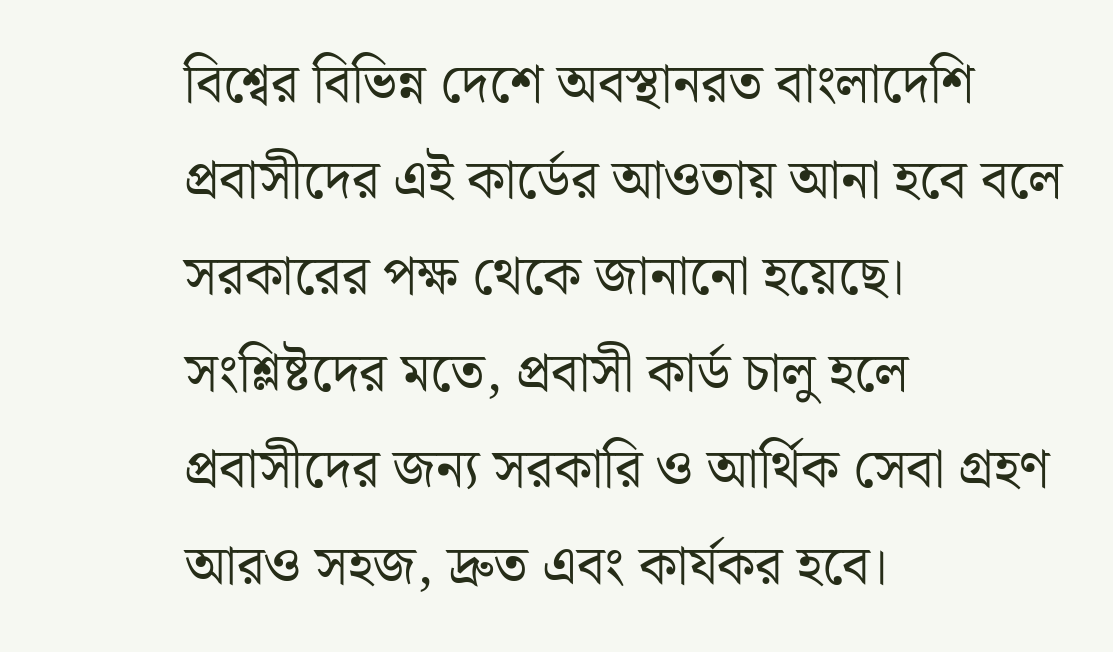বিশ্বের বিভিন্ন দেশে অবস্থানরত বাংলাদেশি প্রবাসীদের এই কার্ডের আওতায় আনা হবে বলে সরকারের পক্ষ থেকে জানানো হয়েছে। সংশ্লিষ্টদের মতে, প্রবাসী কার্ড চালু হলে প্রবাসীদের জন্য সরকারি ও আর্থিক সেবা গ্রহণ আরও সহজ, দ্রুত এবং কার্যকর হবে।